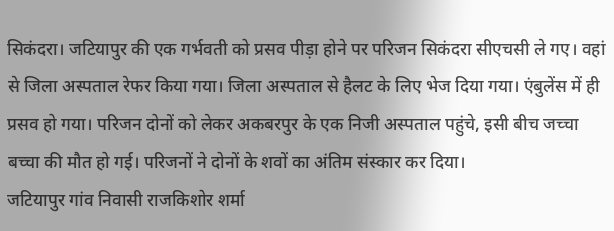सिकंदरा। जटियापुर की एक गर्भवती को प्रसव पीड़ा होने पर परिजन सिकंदरा सीएचसी ले गए। वहां से जिला अस्पताल रेफर किया गया। जिला अस्पताल से हैलट के लिए भेज दिया गया। एंबुलेंस में ही प्रसव हो गया। परिजन दोनों को लेकर अकबरपुर के एक निजी अस्पताल पहुंचे, इसी बीच जच्चा बच्चा की मौत हो गई। परिजनों ने दोनों के शवों का अंतिम संस्कार कर दिया।
जटियापुर गांव निवासी राजकिशोर शर्मा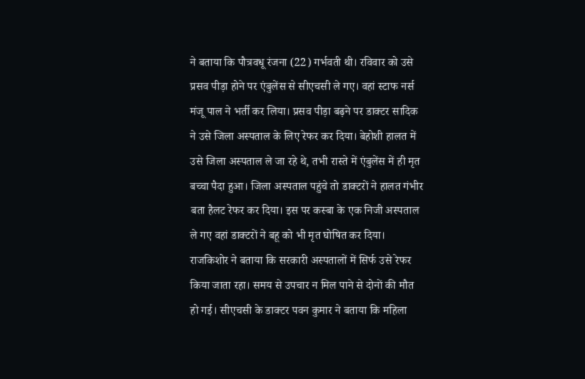ने बताया कि पौत्रवधू रंजना (22) गर्भवती थी। रविवार को उसे प्रसव पीड़ा होने पर एंबुलेंस से सीएचसी ले गए। वहां स्टाफ नर्स मंजू पाल ने भर्ती कर लिया। प्रसव पीड़ा बढ़ने पर डाक्टर सादिक ने उसे जिला अस्पताल के लिए रेफर कर दिया। बेहोशी हालत में उसे जिला अस्पताल ले जा रहे थे, तभी रास्ते में एंबुलेंस में ही मृत बच्चा पैदा हुआ। जिला अस्पताल पहुंचे तो डाक्टरों ने हालत गंभीर बता हैलट रेफर कर दिया। इस पर कस्बा के एक निजी अस्पताल ले गए वहां डाक्टरों ने बहू को भी मृत घोषित कर दिया।
राजकिशोर ने बताया कि सरकारी अस्पतालों में सिर्फ उसे रेफर किया जाता रहा। समय से उपचार न मिल पाने से दोनों की मौत हो गई। सीएचसी के डाक्टर पवन कुमार ने बताया कि महिला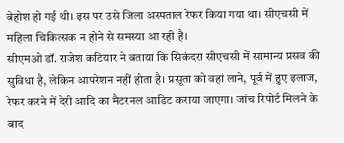बेहोश हो गई थी। इस पर उसे जिला अस्पताल रेफर किया गया था। सीएचसी में महिला चिकित्सक न होने से समस्या आ रही है।
सीएमओ डॉ. राजेश कटियार ने बताया कि सिकंदरा सीएचसी में सामान्य प्रसव की सुविधा है, लेकिन आपरेशन नहीं होता है। प्रसूता को वहां लाने, पूर्व में हुए इलाज, रेफर करने में देरी आदि का मैटरनल आडिट कराया जाएगा। जांच रिपोर्ट मिलने के बाद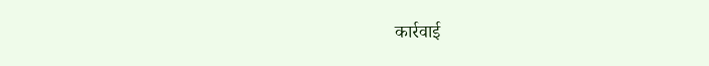कार्रवाई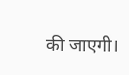की जाएगी।